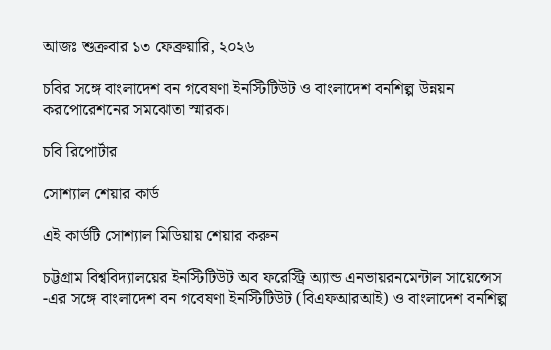আজঃ শুক্রবার ১৩ ফেব্রুয়ারি, ২০২৬

চবির সঙ্গে বাংলাদেশ বন গবেষণা ইনস্টিটিউট ও বাংলাদেশ বনশিল্প উন্নয়ন করপোরেশনের সমঝোতা স্মারক।

চবি রিপোর্টার

সোশ্যাল শেয়ার কার্ড

এই কার্ডটি সোশ্যাল মিডিয়ায় শেয়ার করুন

চট্টগ্রাম বিশ্ববিদ্যালয়ের ইনস্টিটিউট অব ফরেস্ট্রি অ্যান্ড এনভায়রনমেন্টাল সায়েন্সেস -এর সঙ্গে বাংলাদেশ বন গবেষণা ইনস্টিটিউট (বিএফআরআই) ও বাংলাদেশ বনশিল্প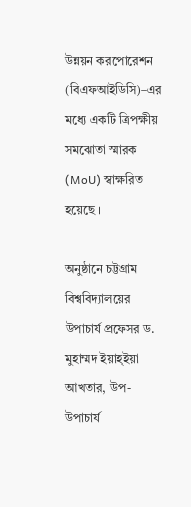উন্নয়ন করপোরেশন (বিএফআইডিসি)–এর মধ্যে একটি ত্রিপক্ষীয় সমঝোতা স্মারক (MoU) স্বাক্ষরিত হয়েছে ।

অনুষ্ঠানে চট্টগ্রাম বিশ্ববিদ্যালয়ের উপাচার্য প্রফেসর ড. মুহাম্মদ ইয়াহ্‌ইয়া আখতার, উপ-উপাচার্য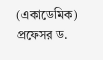(একাডেমিক) প্রফেসর ড.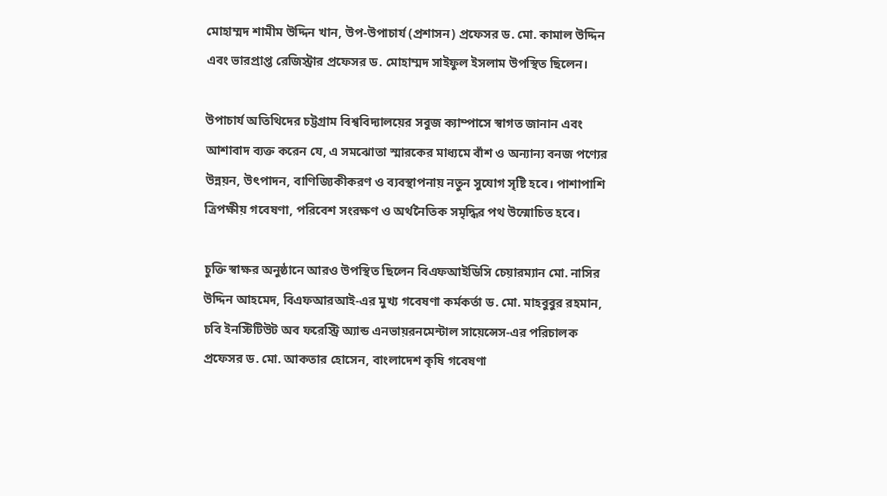মোহাম্মদ শামীম উদ্দিন খান, উপ-উপাচার্য (প্রশাসন) প্রফেসর ড. মো. কামাল উদ্দিন এবং ভারপ্রাপ্ত রেজিস্ট্রার প্রফেসর ড. মোহাম্মদ সাইফুল ইসলাম উপস্থিত ছিলেন।

উপাচার্য অতিথিদের চট্টগ্রাম বিশ্ববিদ্যালয়ের সবুজ ক্যাম্পাসে স্বাগত জানান এবং আশাবাদ ব্যক্ত করেন যে, এ সমঝোতা স্মারকের মাধ্যমে বাঁশ ও অন্যান্য বনজ পণ্যের উন্নয়ন, উৎপাদন, বাণিজ্যিকীকরণ ও ব্যবস্থাপনায় নতুন সুযোগ সৃষ্টি হবে। পাশাপাশি ত্রিপক্ষীয় গবেষণা, পরিবেশ সংরক্ষণ ও অর্থনৈতিক সমৃদ্ধির পথ উন্মোচিত হবে।

চুক্তি স্বাক্ষর অনুষ্ঠানে আরও উপস্থিত ছিলেন বিএফআইডিসি চেয়ারম্যান মো. নাসির উদ্দিন আহমেদ, বিএফআরআই-এর মুখ্য গবেষণা কর্মকর্তা ড. মো. মাহবুবুর রহমান, চবি ইনস্টিটিউট অব ফরেস্ট্রি অ্যান্ড এনভায়রনমেন্টাল সায়েন্সেস-এর পরিচালক প্রফেসর ড. মো. আকতার হোসেন, বাংলাদেশ কৃষি গবেষণা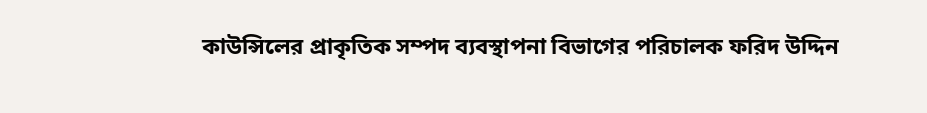কাউন্সিলের প্রাকৃতিক সম্পদ ব্যবস্থাপনা বিভাগের পরিচালক ফরিদ উদ্দিন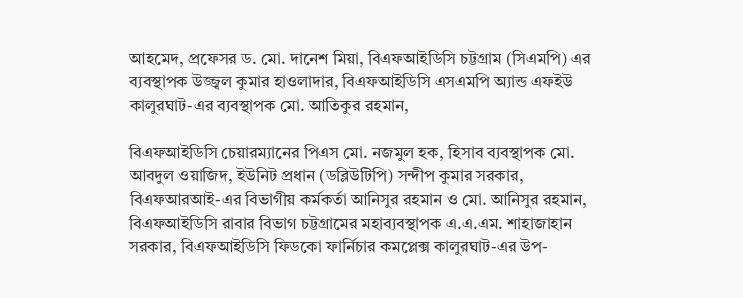আহমেদ, প্রফেসর ড. মো. দানেশ মিয়া, বিএফআইডিসি চট্টগ্রাম (সিএমপি) এর ব্যবস্থাপক উজ্জ্বল কুমার হাওলাদার, বিএফআইডিসি এসএমপি অ্যান্ড এফইউ কালুরঘাট-এর ব্যবস্থাপক মো. আতিকুর রহমান,

বিএফআইডিসি চেয়ারম্যানের পিএস মো. নজমুল হক, হিসাব ব্যবস্থাপক মো. আবদুল ওয়াজিদ, ইউনিট প্রধান (ডব্লিউটিপি) সন্দীপ কুমার সরকার, বিএফআরআই-এর বিভাগীয় কর্মকর্তা আনিসুর রহমান ও মো. আনিসুর রহমান, বিএফআইডিসি রাবার বিভাগ চট্টগ্রামের মহাব্যবস্থাপক এ.এ.এম. শাহাজাহান সরকার, বিএফআইডিসি ফিডকো ফার্নিচার কমপ্লেক্স কালুরঘাট-এর উপ-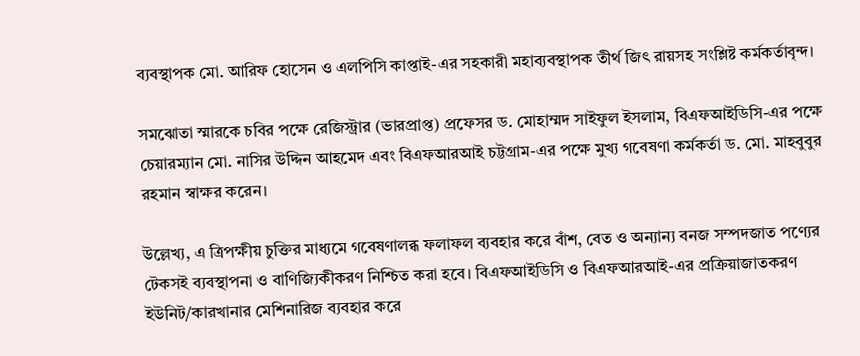ব্যবস্থাপক মো. আরিফ হোসেন ও এলপিসি কাপ্তাই-এর সহকারী মহাব্যবস্থাপক তীর্থ জিৎ রায়সহ সংশ্লিষ্ট কর্মকর্তাবৃন্দ।

সমঝোতা স্মারকে চবির পক্ষে রেজিস্ট্রার (ভারপ্রাপ্ত) প্রফেসর ড. মোহাম্মদ সাইফুল ইসলাম, বিএফআইডিসি-এর পক্ষে চেয়ারম্যান মো. নাসির উদ্দিন আহমেদ এবং বিএফআরআই চট্টগ্রাম-এর পক্ষে মুখ্য গবেষণা কর্মকর্তা ড. মো. মাহবুবুর রহমান স্বাক্ষর করেন।

উল্লেখ্য, এ ত্রিপক্ষীয় চুক্তির মাধ্যমে গবেষণালব্ধ ফলাফল ব্যবহার করে বাঁশ, বেত ও অন্যান্য বনজ সম্পদজাত পণ্যের টেকসই ব্যবস্থাপনা ও বাণিজ্যিকীকরণ নিশ্চিত করা হবে। বিএফআইডিসি ও বিএফআরআই-এর প্রক্রিয়াজাতকরণ ইউনিট/কারখানার মেশিনারিজ ব্যবহার করে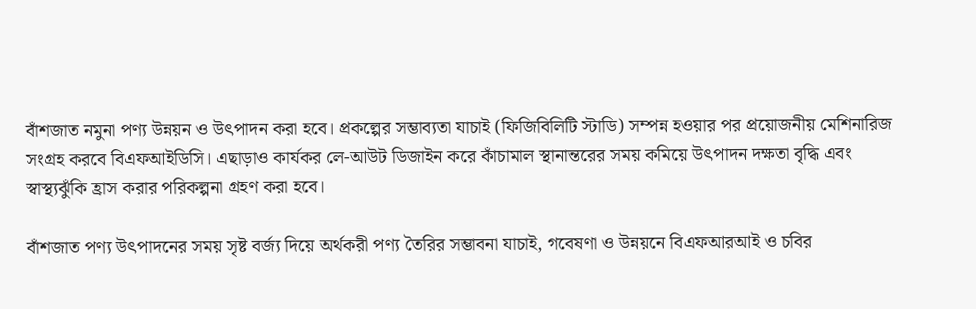বাঁশজাত নমুনা পণ্য উন্নয়ন ও উৎপাদন করা হবে। প্রকল্পের সম্ভাব্যতা যাচাই (ফিজিবিলিটি স্টাডি) সম্পন্ন হওয়ার পর প্রয়োজনীয় মেশিনারিজ সংগ্রহ করবে বিএফআইডিসি। এছাড়াও কার্যকর লে-আউট ডিজাইন করে কাঁচামাল স্থানান্তরের সময় কমিয়ে উৎপাদন দক্ষতা বৃদ্ধি এবং স্বাস্থ্যঝুঁকি হ্রাস করার পরিকল্পনা গ্রহণ করা হবে।

বাঁশজাত পণ্য উৎপাদনের সময় সৃষ্ট বর্জ্য দিয়ে অর্থকরী পণ্য তৈরির সম্ভাবনা যাচাই, গবেষণা ও উন্নয়নে বিএফআরআই ও চবির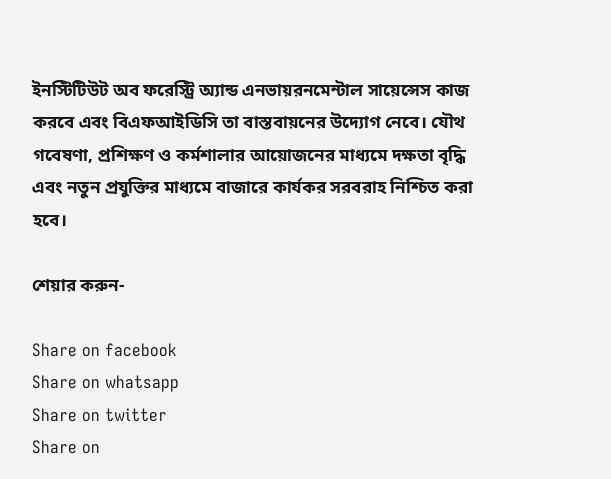ইনস্টিটিউট অব ফরেস্ট্রি অ্যান্ড এনভায়রনমেন্টাল সায়েন্সেস কাজ করবে এবং বিএফআইডিসি তা বাস্তবায়নের উদ্যোগ নেবে। যৌথ গবেষণা, প্রশিক্ষণ ও কর্মশালার আয়োজনের মাধ্যমে দক্ষতা বৃদ্ধি এবং নতুন প্রযুক্তির মাধ্যমে বাজারে কার্যকর সরবরাহ নিশ্চিত করা হবে।

শেয়ার করুন-

Share on facebook
Share on whatsapp
Share on twitter
Share on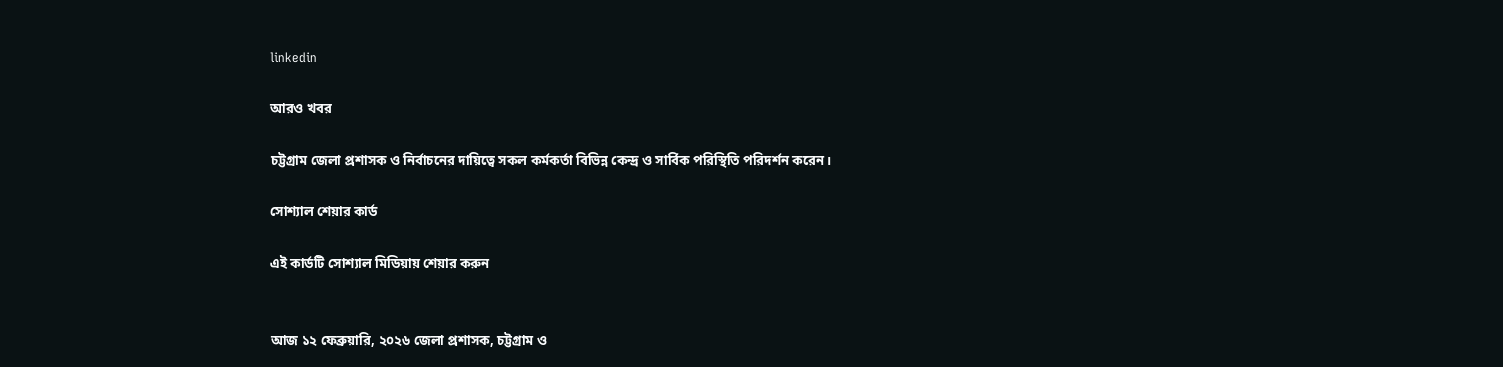linkedin

আরও খবর

চট্টগ্রাম জেলা প্রশাসক ও নির্বাচনের দায়িত্বে সকল কর্মকর্তা বিভিন্ন কেন্দ্র ও সার্বিক পরিস্থিতি পরিদর্শন করেন।

সোশ্যাল শেয়ার কার্ড

এই কার্ডটি সোশ্যাল মিডিয়ায় শেয়ার করুন


আজ ১২ ফেব্রুয়ারি, ২০২৬ জেলা প্রশাসক, চট্টগ্রাম ও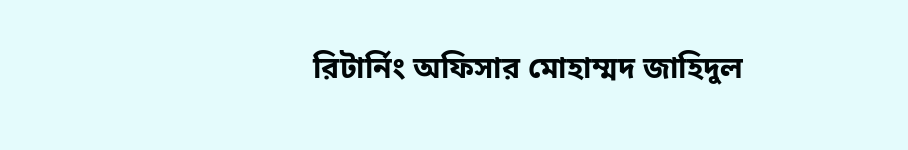রিটার্নিং অফিসার মোহাম্মদ জাহিদুল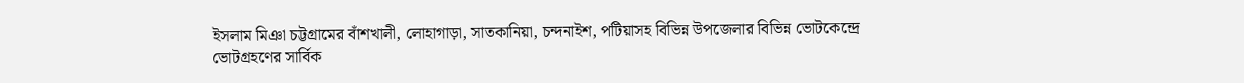ইসলাম মিঞা চট্টগ্রামের বাঁশখালী, লোহাগাড়া, সাতকানিয়া, চন্দনাইশ, পটিয়াসহ বিভিন্ন উপজেলার বিভিন্ন ভোটকেন্দ্রে ভোটগ্রহণের সার্বিক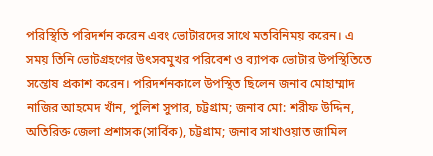পরিস্থিতি পরিদর্শন করেন এবং ভোটারদের সাথে মতবিনিময় করেন। এ সময় তিনি ভোটগ্রহণের উৎসবমুখর পরিবেশ ও ব্যাপক ভোটার উপস্থিতিতে সন্তোষ প্রকাশ করেন। পরিদর্শনকালে উপস্থিত ছিলেন জনাব মোহাম্মাদ নাজির আহমেদ খাঁন, পুলিশ সুপার, চট্টগ্রাম; জনাব মো: শরীফ উদ্দিন, অতিরিক্ত জেলা প্রশাসক(সার্বিক), চট্টগ্রাম; জনাব সাখাওয়াত জামিল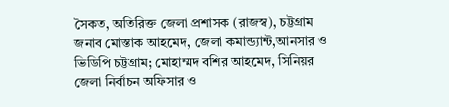সৈকত, অতিরিক্ত জেলা প্রশাসক (রাজস্ব), চট্টগ্রাম জনাব মোস্তাক আহমেদ, জেলা কমান্ড্যান্ট,আনসার ও ভিডিপি চট্টগ্রাম; মোহাম্মদ বশির আহমেদ, সিনিয়র জেলা নির্বাচন অফিসার ও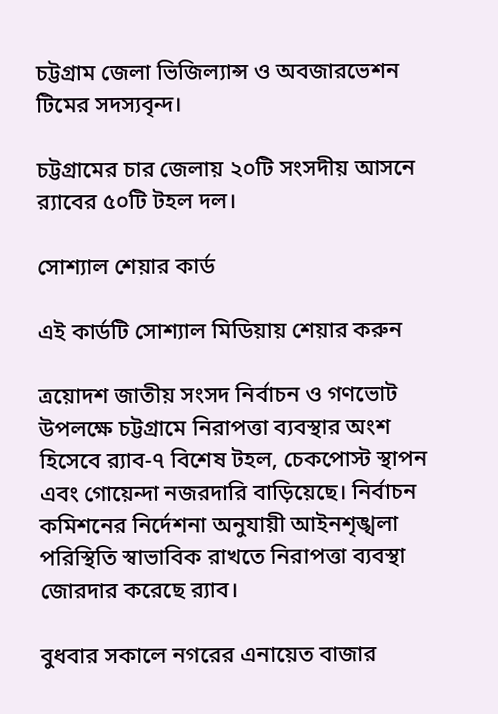চট্টগ্রাম জেলা ভিজিল্যান্স ও অবজারভেশন টিমের সদস্যবৃন্দ।

চট্টগ্রামের চার জেলায় ২০টি সংসদীয় আসনে র‌্যাবের ৫০টি টহল দল।

সোশ্যাল শেয়ার কার্ড

এই কার্ডটি সোশ্যাল মিডিয়ায় শেয়ার করুন

ত্রয়োদশ জাতীয় সংসদ নির্বাচন ও গণভোট উপলক্ষে চট্টগ্রামে নিরাপত্তা ব্যবস্থার অংশ হিসেবে র‌্যাব-৭ বিশেষ টহল, চেকপোস্ট স্থাপন এবং গোয়েন্দা নজরদারি বাড়িয়েছে। নির্বাচন কমিশনের নির্দেশনা অনুযায়ী আইনশৃঙ্খলা পরিস্থিতি স্বাভাবিক রাখতে নিরাপত্তা ব্যবস্থা জোরদার করেছে র‌্যাব।

বুধবার সকালে নগরের এনায়েত বাজার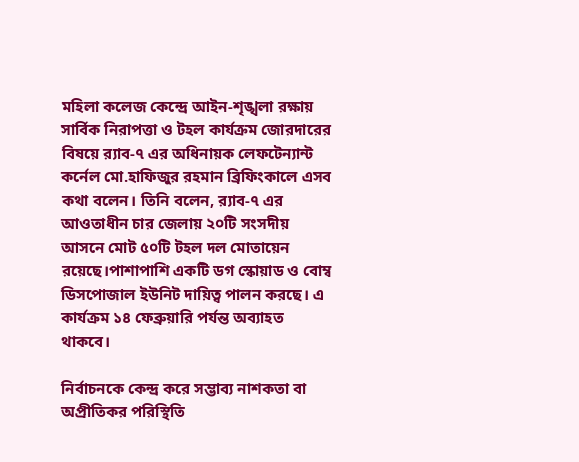মহিলা কলেজ কেন্দ্রে আইন-শৃঙ্খলা রক্ষায় সার্বিক নিরাপত্তা ও টহল কার্যক্রম জোরদারের বিষয়ে র‌্যাব-৭ এর অধিনায়ক লেফটেন্যান্ট কর্নেল মো.হাফিজুর রহমান ব্রিফিংকালে এসব কথা বলেন। তিনি বলেন, র‌্যাব-৭ এর আওতাধীন চার জেলায় ২০টি সংসদীয় আসনে মোট ৫০টি টহল দল মোতায়েন রয়েছে।পাশাপাশি একটি ডগ স্কোয়াড ও বোম্ব ডিসপোজাল ইউনিট দায়িত্ব পালন করছে। এ কার্যক্রম ১৪ ফেব্রুয়ারি পর্যন্ত অব্যাহত থাকবে।

নির্বাচনকে কেন্দ্র করে সম্ভাব্য নাশকতা বা অপ্রীতিকর পরিস্থিতি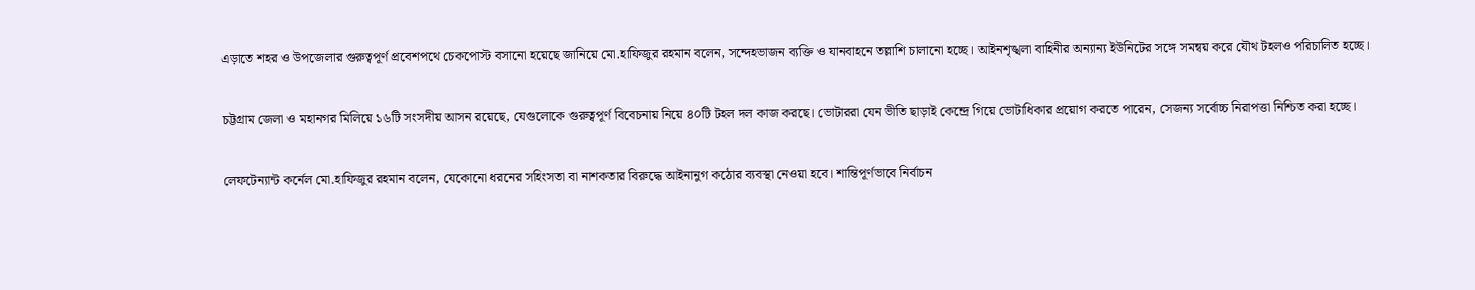এড়াতে শহর ও উপজেলার গুরুত্বপূর্ণ প্রবেশপথে চেকপোস্ট বসানো হয়েছে জানিয়ে মো.হাফিজুর রহমান বলেন, সন্দেহভাজন ব্যক্তি ও যানবাহনে তল্লাশি চালানো হচ্ছে। আইনশৃঙ্খলা বাহিনীর অন্যান্য ইউনিটের সঙ্গে সমন্বয় করে যৌথ টহলও পরিচালিত হচ্ছে।

চট্টগ্রাম জেলা ও মহানগর মিলিয়ে ১৬টি সংসদীয় আসন রয়েছে, যেগুলোকে গুরুত্বপূর্ণ বিবেচনায় নিয়ে ৪০টি টহল দল কাজ করছে। ভোটাররা যেন ভীতি ছাড়াই কেন্দ্রে গিয়ে ভোটাধিকার প্রয়োগ করতে পারেন, সেজন্য সর্বোচ্চ নিরাপত্তা নিশ্চিত করা হচ্ছে।

লেফটেন্যান্ট কর্নেল মো.হাফিজুর রহমান বলেন, যেকোনো ধরনের সহিংসতা বা নাশকতার বিরুদ্ধে আইনানুগ কঠোর ব্যবস্থা নেওয়া হবে। শান্তিপূর্ণভাবে নির্বাচন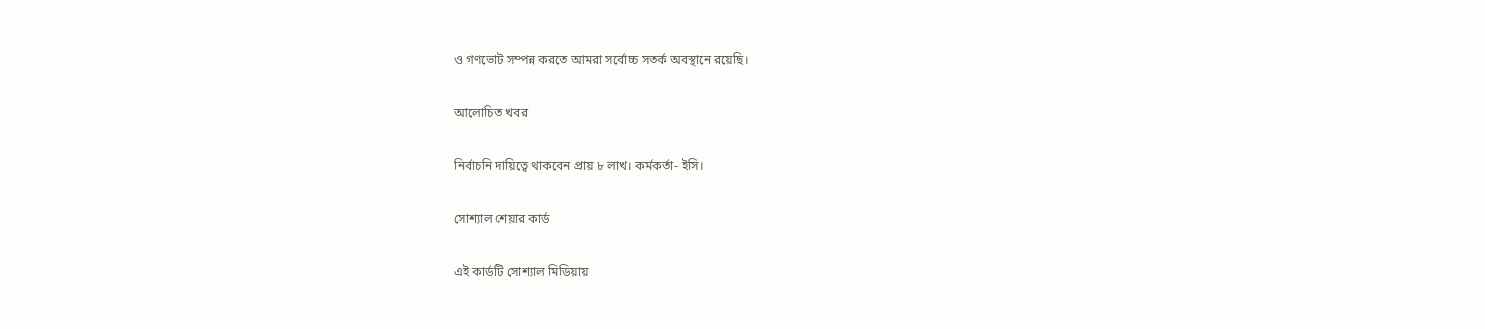ও গণভোট সম্পন্ন করতে আমরা সর্বোচ্চ সতর্ক অবস্থানে রয়েছি।

আলোচিত খবর

নির্বাচনি দায়িত্বে থাকবেন প্রায় ৮ লাখ। কর্মকর্তা- ইসি।

সোশ্যাল শেয়ার কার্ড

এই কার্ডটি সোশ্যাল মিডিয়ায়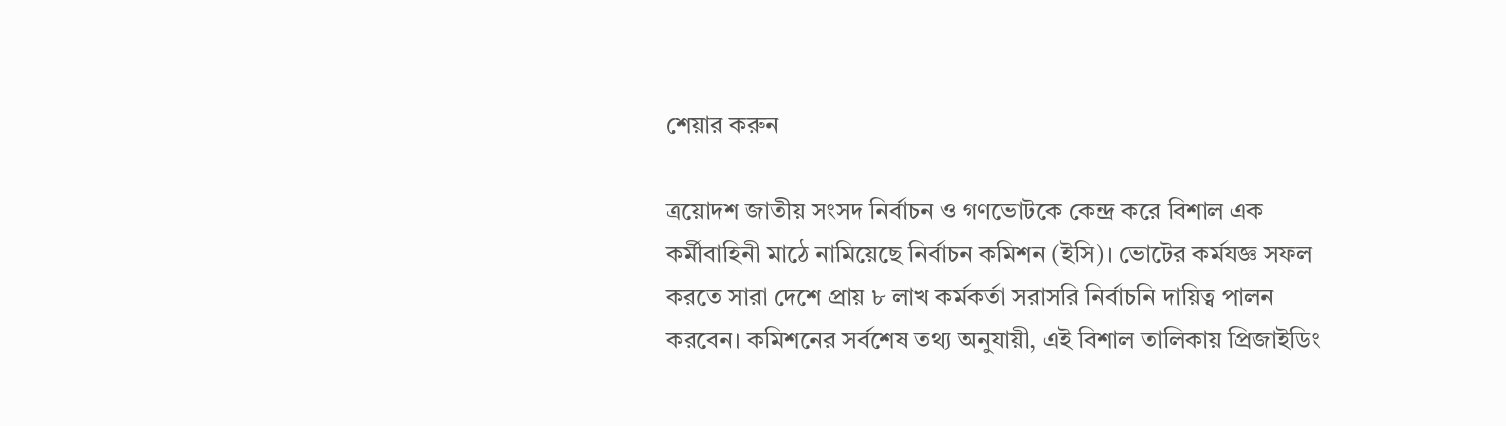শেয়ার করুন

ত্রয়োদশ জাতীয় সংসদ নির্বাচন ও গণভোটকে কেন্দ্র করে বিশাল এক কর্মীবাহিনী মাঠে নামিয়েছে নির্বাচন কমিশন (ইসি)। ভোটের কর্মযজ্ঞ সফল করতে সারা দেশে প্রায় ৮ লাখ কর্মকর্তা সরাসরি নির্বাচনি দায়িত্ব পালন করবেন। কমিশনের সর্বশেষ তথ্য অনুযায়ী, এই বিশাল তালিকায় প্রিজাইডিং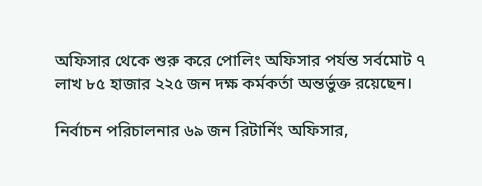অফিসার থেকে শুরু করে পোলিং অফিসার পর্যন্ত সর্বমোট ৭ লাখ ৮৫ হাজার ২২৫ জন দক্ষ কর্মকর্তা অন্তর্ভুক্ত রয়েছেন।

নির্বাচন পরিচালনার ৬৯ জন রিটার্নিং অফিসার,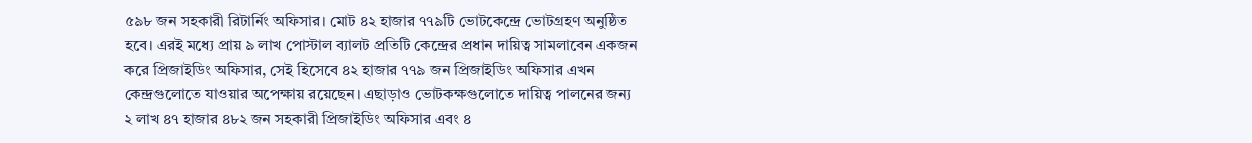৫৯৮ জন সহকারী রিটার্নিং অফিসার। মোট ৪২ হাজার ৭৭৯টি ভোটকেন্দ্রে ভোটগ্রহণ অনুষ্ঠিত হবে। এরই মধ্যে প্রায় ৯ লাখ পোস্টাল ব্যালট প্রতিটি কেন্দ্রের প্রধান দায়িত্ব সামলাবেন একজন করে প্রিজাইডিং অফিসার, সেই হিসেবে ৪২ হাজার ৭৭৯ জন প্রিজাইডিং অফিসার এখন কেন্দ্রগুলোতে যাওয়ার অপেক্ষায় রয়েছেন। এছাড়াও ভোটকক্ষগুলোতে দায়িত্ব পালনের জন্য ২ লাখ ৪৭ হাজার ৪৮২ জন সহকারী প্রিজাইডিং অফিসার এবং ৪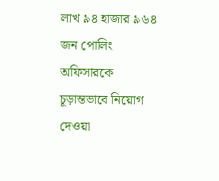লাখ ৯৪ হাজার ৯৬৪ জন পোলিং অফিসারকে চূড়ান্তভাবে নিয়োগ দেওয়া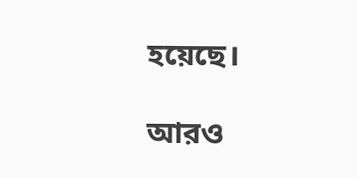হয়েছে।

আরও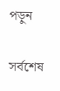পড়ুন

সর্বশেষ